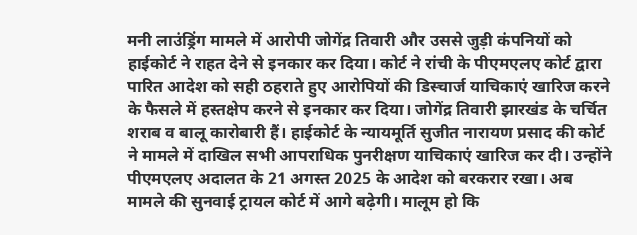मनी लाउंड्रिंग मामले में आरोपी जोगेंद्र तिवारी और उससे जुड़ी कंपनियों को हाईकोर्ट ने राहत देने से इनकार कर दिया। कोर्ट ने रांची के पीएमएलए कोर्ट द्वारा पारित आदेश को सही ठहराते हुए आरोपियों की डिस्चार्ज याचिकाएं खारिज करने के फैसले में हस्तक्षेप करने से इनकार कर दिया। जोगेंद्र तिवारी झारखंड के चर्चित शराब व बालू कारोबारी हैं। हाईकोर्ट के न्यायमूर्ति सुजीत नारायण प्रसाद की कोर्ट ने मामले में दाखिल सभी आपराधिक पुनरीक्षण याचिकाएं खारिज कर दी। उन्होंने पीएमएलए अदालत के 21 अगस्त 2025 के आदेश को बरकरार रखा। अब मामले की सुनवाई ट्रायल कोर्ट में आगे बढ़ेगी। मालूम हो कि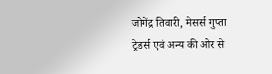जोगेंद्र तिवारी, मेसर्स गुप्ता ट्रेडर्स एवं अन्य की ओर से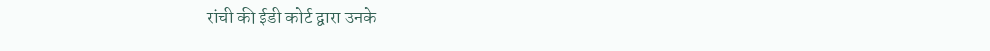रांची की ईडी कोर्ट द्वारा उनके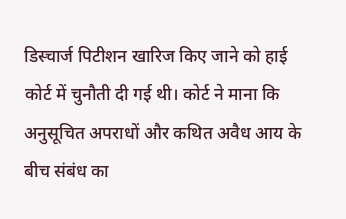डिस्चार्ज पिटीशन खारिज किए जाने को हाई कोर्ट में चुनौती दी गई थी। कोर्ट ने माना कि अनुसूचित अपराधों और कथित अवैध आय के बीच संबंध का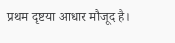प्रथम दृष्टया आधार मौजूद है।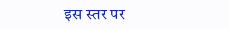इस स्तर पर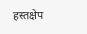हस्तक्षेप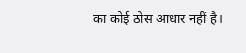का कोई ठोस आधार नहीं है।